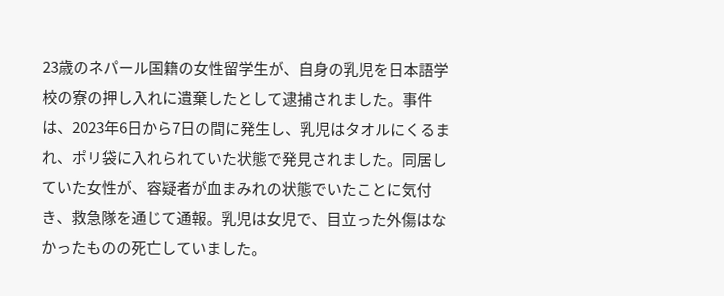23歳のネパール国籍の女性留学生が、自身の乳児を日本語学校の寮の押し入れに遺棄したとして逮捕されました。事件は、2023年6日から7日の間に発生し、乳児はタオルにくるまれ、ポリ袋に入れられていた状態で発見されました。同居していた女性が、容疑者が血まみれの状態でいたことに気付き、救急隊を通じて通報。乳児は女児で、目立った外傷はなかったものの死亡していました。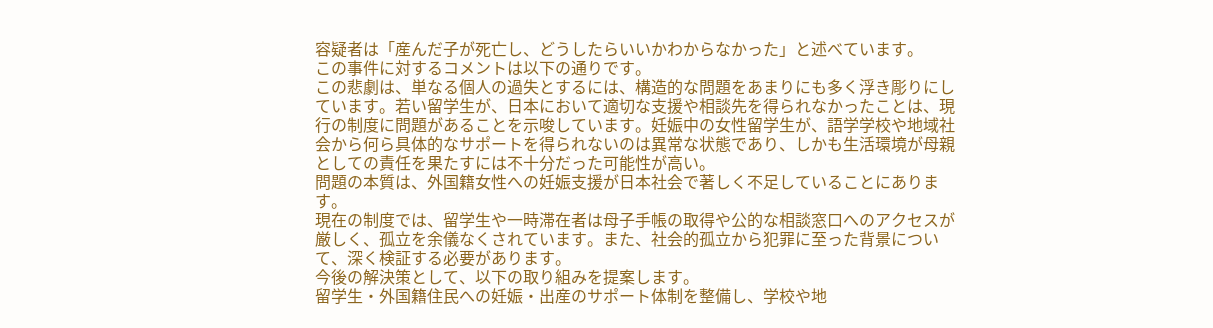容疑者は「産んだ子が死亡し、どうしたらいいかわからなかった」と述べています。
この事件に対するコメントは以下の通りです。
この悲劇は、単なる個人の過失とするには、構造的な問題をあまりにも多く浮き彫りにしています。若い留学生が、日本において適切な支援や相談先を得られなかったことは、現行の制度に問題があることを示唆しています。妊娠中の女性留学生が、語学学校や地域社会から何ら具体的なサポートを得られないのは異常な状態であり、しかも生活環境が母親としての責任を果たすには不十分だった可能性が高い。
問題の本質は、外国籍女性への妊娠支援が日本社会で著しく不足していることにあります。
現在の制度では、留学生や一時滞在者は母子手帳の取得や公的な相談窓口へのアクセスが厳しく、孤立を余儀なくされています。また、社会的孤立から犯罪に至った背景について、深く検証する必要があります。
今後の解決策として、以下の取り組みを提案します。
留学生・外国籍住民への妊娠・出産のサポート体制を整備し、学校や地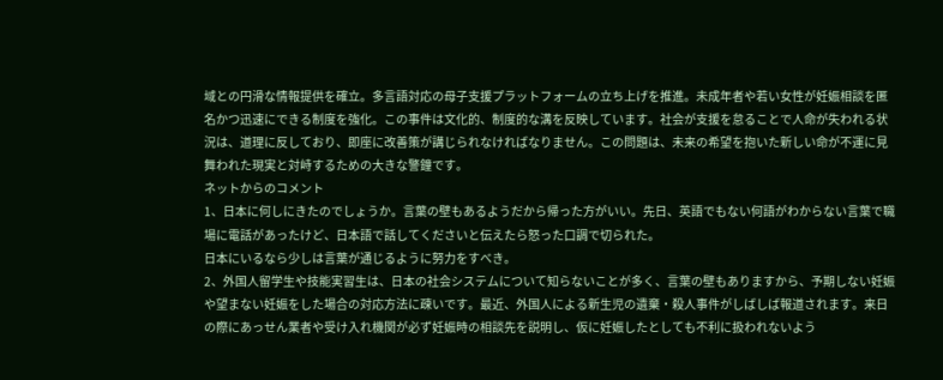域との円滑な情報提供を確立。多言語対応の母子支援プラットフォームの立ち上げを推進。未成年者や若い女性が妊娠相談を匿名かつ迅速にできる制度を強化。この事件は文化的、制度的な溝を反映しています。社会が支援を怠ることで人命が失われる状況は、道理に反しており、即座に改善策が講じられなければなりません。この問題は、未来の希望を抱いた新しい命が不運に見舞われた現実と対峙するための大きな警鐘です。
ネットからのコメント
1、日本に何しにきたのでしょうか。言葉の壁もあるようだから帰った方がいい。先日、英語でもない何語がわからない言葉で職場に電話があったけど、日本語で話してくださいと伝えたら怒った口調で切られた。
日本にいるなら少しは言葉が通じるように努力をすべき。
2、外国人留学生や技能実習生は、日本の社会システムについて知らないことが多く、言葉の壁もありますから、予期しない妊娠や望まない妊娠をした場合の対応方法に疎いです。最近、外国人による新生児の遺棄・殺人事件がしばしば報道されます。来日の際にあっせん業者や受け入れ機関が必ず妊娠時の相談先を説明し、仮に妊娠したとしても不利に扱われないよう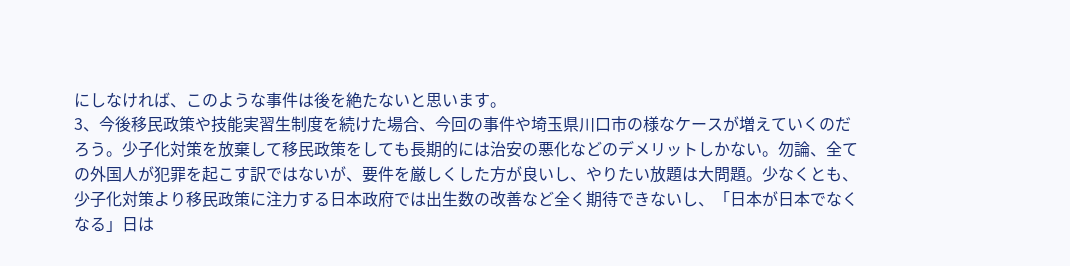にしなければ、このような事件は後を絶たないと思います。
3、今後移民政策や技能実習生制度を続けた場合、今回の事件や埼玉県川口市の様なケースが増えていくのだろう。少子化対策を放棄して移民政策をしても長期的には治安の悪化などのデメリットしかない。勿論、全ての外国人が犯罪を起こす訳ではないが、要件を厳しくした方が良いし、やりたい放題は大問題。少なくとも、少子化対策より移民政策に注力する日本政府では出生数の改善など全く期待できないし、「日本が日本でなくなる」日は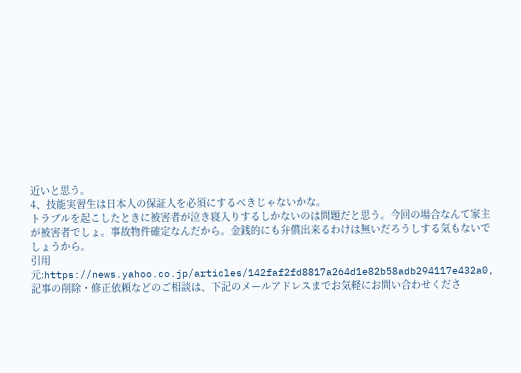近いと思う。
4、技能実習生は日本人の保証人を必須にするべきじゃないかな。
トラブルを起こしたときに被害者が泣き寝入りするしかないのは問題だと思う。今回の場合なんて家主が被害者でしょ。事故物件確定なんだから。金銭的にも弁償出来るわけは無いだろうしする気もないでしょうから。
引用元:https://news.yahoo.co.jp/articles/142faf2fd8817a264d1e82b58adb294117e432a0,記事の削除・修正依頼などのご相談は、下記のメールアドレスまでお気軽にお問い合わせくださ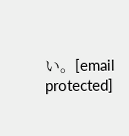い。[email protected]